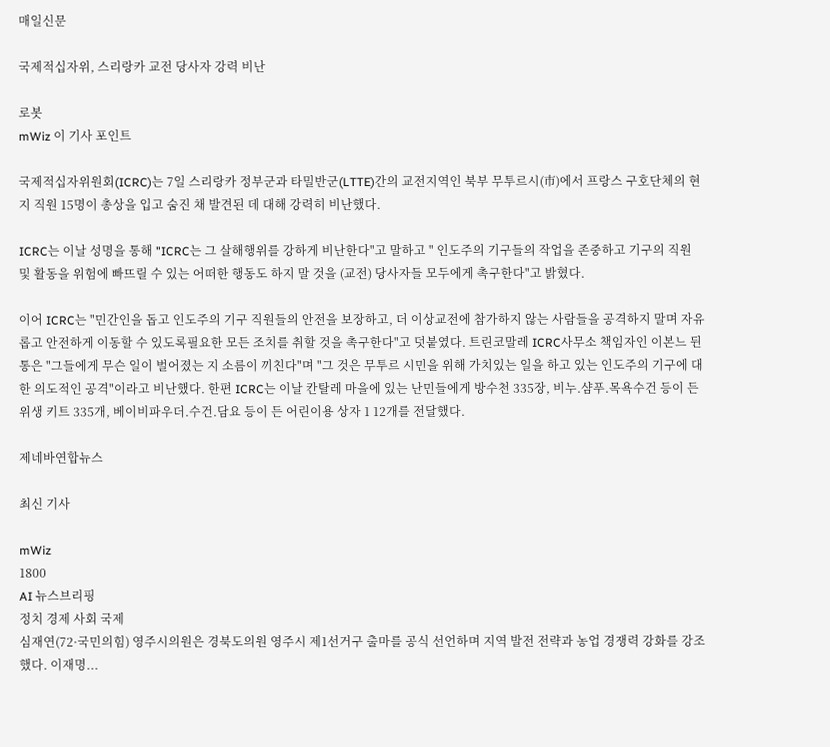매일신문

국제적십자위, 스리랑카 교전 당사자 강력 비난

로봇
mWiz 이 기사 포인트

국제적십자위원회(ICRC)는 7일 스리랑카 정부군과 타밀반군(LTTE)간의 교전지역인 북부 무투르시(市)에서 프랑스 구호단체의 현지 직원 15명이 총상을 입고 숨진 채 발견된 데 대해 강력히 비난했다.

ICRC는 이날 성명을 통해 "ICRC는 그 살해행위를 강하게 비난한다"고 말하고 " 인도주의 기구들의 작업을 존중하고 기구의 직원 및 활동을 위험에 빠뜨릴 수 있는 어떠한 행동도 하지 말 것을 (교전) 당사자들 모두에게 촉구한다"고 밝혔다.

이어 ICRC는 "민간인을 돕고 인도주의 기구 직원들의 안전을 보장하고, 더 이상교전에 참가하지 않는 사람들을 공격하지 말며 자유롭고 안전하게 이동할 수 있도록필요한 모든 조치를 취할 것을 촉구한다"고 덧붙였다. 트린코말레 ICRC사무소 책임자인 이본느 뒨통은 "그들에게 무슨 일이 벌어졌는 지 소름이 끼친다"며 "그 것은 무투르 시민을 위해 가치있는 일을 하고 있는 인도주의 기구에 대한 의도적인 공격"이라고 비난했다. 한편 ICRC는 이날 칸탈레 마을에 있는 난민들에게 방수천 335장, 비누.샴푸.목욕수건 등이 든 위생 키트 335개, 베이비파우더.수건.담요 등이 든 어린이용 상자 1 12개를 전달했다.

제네바연합뉴스

최신 기사

mWiz
1800
AI 뉴스브리핑
정치 경제 사회 국제
심재연(72·국민의힘) 영주시의원은 경북도의원 영주시 제1선거구 출마를 공식 선언하며 지역 발전 전략과 농업 경쟁력 강화를 강조했다. 이재명...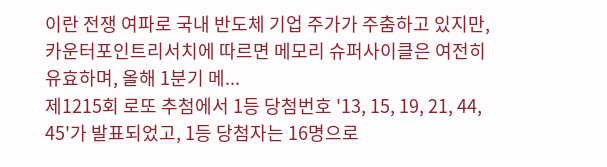이란 전쟁 여파로 국내 반도체 기업 주가가 주춤하고 있지만, 카운터포인트리서치에 따르면 메모리 슈퍼사이클은 여전히 유효하며, 올해 1분기 메...
제1215회 로또 추첨에서 1등 당첨번호 '13, 15, 19, 21, 44, 45'가 발표되었고, 1등 당첨자는 16명으로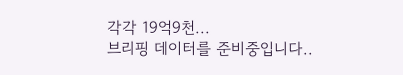각각 19억9천...
브리핑 데이터를 준비중입니다..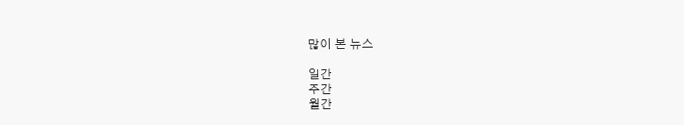많이 본 뉴스

일간
주간
월간